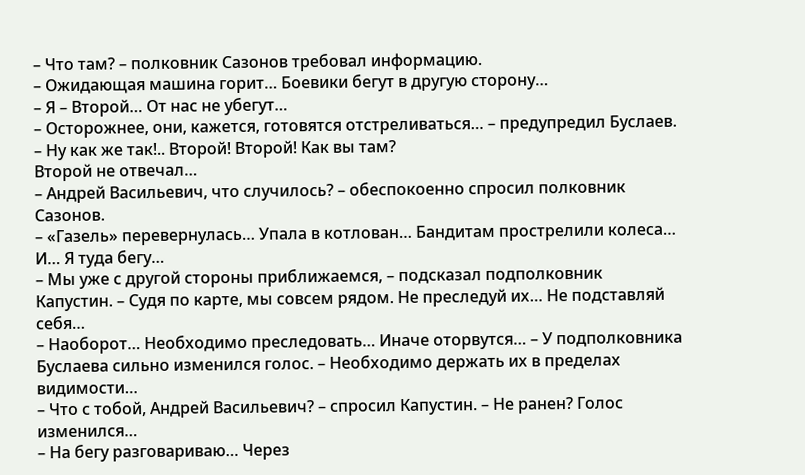– Что там? – полковник Сазонов требовал информацию.
– Ожидающая машина горит… Боевики бегут в другую сторону…
– Я – Второй… От нас не убегут…
– Осторожнее, они, кажется, готовятся отстреливаться… – предупредил Буслаев. – Ну как же так!.. Второй! Второй! Как вы там?
Второй не отвечал…
– Андрей Васильевич, что случилось? – обеспокоенно спросил полковник Сазонов.
– «Газель» перевернулась… Упала в котлован… Бандитам прострелили колеса… И… Я туда бегу…
– Мы уже с другой стороны приближаемся, – подсказал подполковник Капустин. – Судя по карте, мы совсем рядом. Не преследуй их… Не подставляй себя…
– Наоборот… Необходимо преследовать… Иначе оторвутся… – У подполковника Буслаева сильно изменился голос. – Необходимо держать их в пределах видимости…
– Что с тобой, Андрей Васильевич? – спросил Капустин. – Не ранен? Голос изменился…
– На бегу разговариваю… Через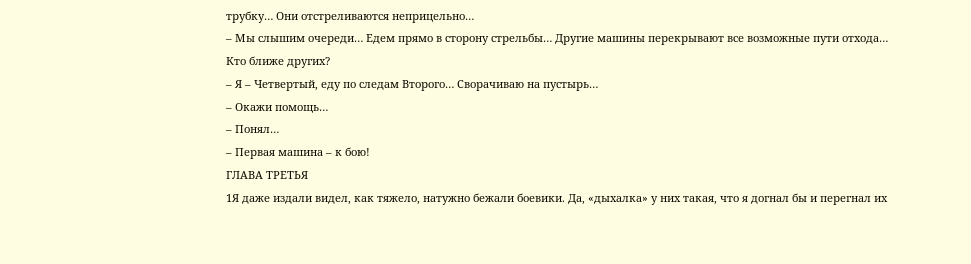трубку… Они отстреливаются неприцельно…
– Мы слышим очереди… Едем прямо в сторону стрельбы… Другие машины перекрывают все возможные пути отхода… Кто ближе других?
– Я – Четвертый, еду по следам Второго… Сворачиваю на пустырь…
– Окажи помощь…
– Понял…
– Первая машина – к бою!
ГЛАВА ТРЕТЬЯ
1Я даже издали видел, как тяжело, натужно бежали боевики. Да, «дыхалка» у них такая, что я догнал бы и перегнал их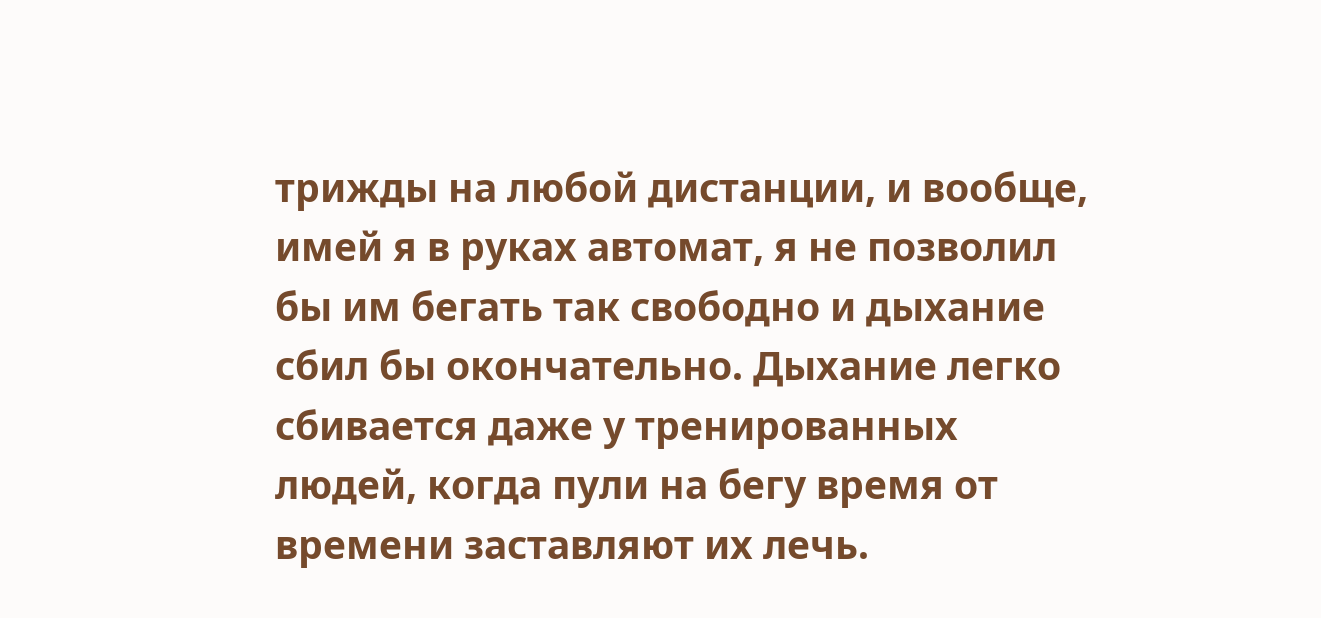трижды на любой дистанции, и вообще, имей я в руках автомат, я не позволил бы им бегать так свободно и дыхание сбил бы окончательно. Дыхание легко сбивается даже у тренированных людей, когда пули на бегу время от времени заставляют их лечь.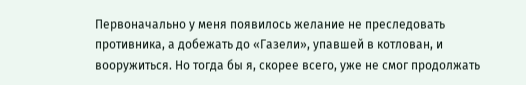Первоначально у меня появилось желание не преследовать противника, а добежать до «Газели», упавшей в котлован, и вооружиться. Но тогда бы я, скорее всего, уже не смог продолжать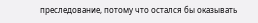преследование, потому что остался бы оказывать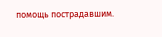помощь пострадавшим.